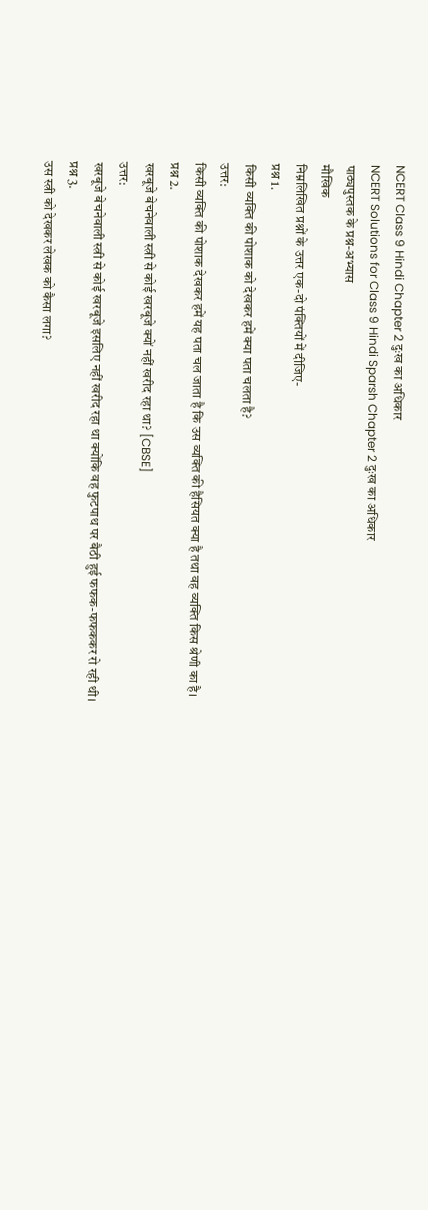NCERT Class 9 Hindi Chapter 2 दुःख का अधिकार
NCERT Solutions for Class 9 Hindi Sparsh Chapter 2 दुःख का अधिकार
पाठ्यपुस्तक के प्रश्न-अभ्यास
मौखिक
निम्नलिखित प्रश्नों के उत्तर एक-दो पंक्तियों में दीजिए-
प्रश्न 1.
किसी व्यक्ति की पोशाक को देखकर हमें क्या पता चलता है?
उत्तर:
किसी व्यक्ति की पोशाक देखकर हमें यह पता चल जाता है कि उस व्यक्ति की हैसियत क्या है तथा वह व्यक्ति किस श्रेणी का है।
प्रश्न 2.
खरबूजे बेचनेवाली स्त्री से कोई खरबूजे क्यों नहीं खरीद रहा था? [CBSE]
उत्तर:
खरबूजे बेचनेवाली स्त्री से कोई खरबूजे इसलिए नहीं खरीद रहा था क्योंकि वह फुटपाथ पर बैठी हुई फफक-फफककर रो रही थी।
प्रश्न 3.
उस स्त्री को देखकर लेखक को कैसा लगा?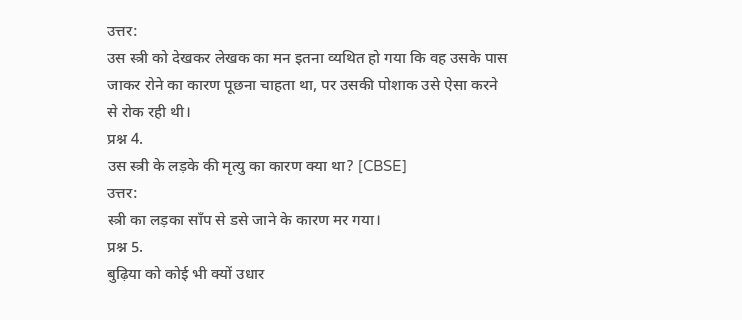उत्तर:
उस स्त्री को देखकर लेखक का मन इतना व्यथित हो गया कि वह उसके पास जाकर रोने का कारण पूछना चाहता था, पर उसकी पोशाक उसे ऐसा करने से रोक रही थी।
प्रश्न 4.
उस स्त्री के लड़के की मृत्यु का कारण क्या था? [CBSE]
उत्तर:
स्त्री का लड़का साँप से डसे जाने के कारण मर गया।
प्रश्न 5.
बुढ़िया को कोई भी क्यों उधार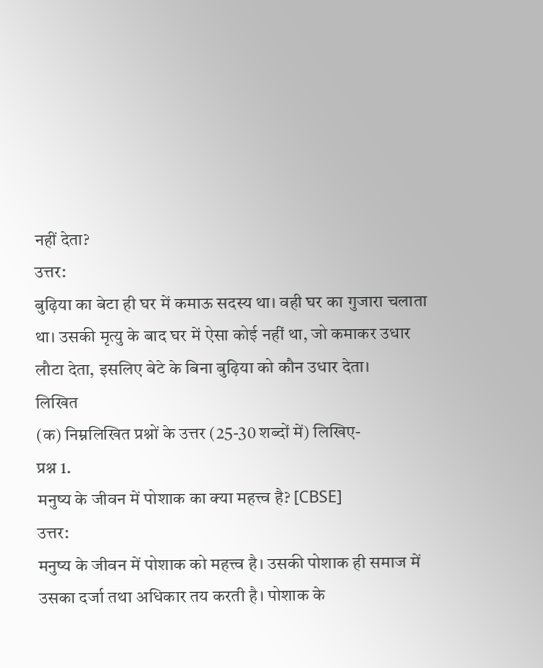नहीं देता?
उत्तर:
बुढ़िया का बेटा ही घर में कमाऊ सदस्य था। वही घर का गुजारा चलाता था। उसकी मृत्यु के बाद घर में ऐसा कोई नहीं था, जो कमाकर उधार लौटा देता, इसलिए बेटे के बिना बुढ़िया को कौन उधार देता।
लिखित
(क) निम्नलिखित प्रश्नों के उत्तर (25-30 शब्दों में) लिखिए-
प्रश्न 1.
मनुष्य के जीवन में पोशाक का क्या महत्त्व है? [CBSE]
उत्तर:
मनुष्य के जीवन में पोशाक को महत्त्व है। उसकी पोशाक ही समाज में उसका दर्जा तथा अधिकार तय करती है। पोशाक के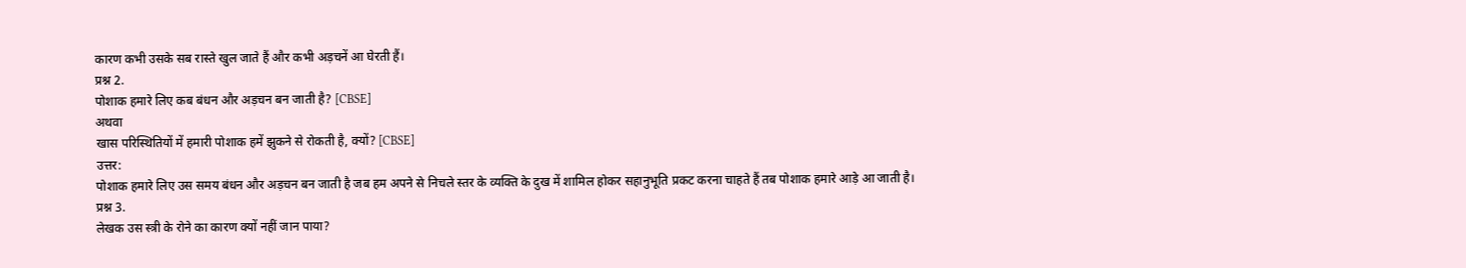कारण कभी उसके सब रास्ते खुल जाते हैं और कभी अड़चनें आ घेरती हैं।
प्रश्न 2.
पोशाक हमारे लिए कब बंधन और अड़चन बन जाती है? [CBSE]
अथवा
खास परिस्थितियों में हमारी पोशाक हमें झुकने से रोकती है, क्यों? [CBSE]
उत्तर:
पोशाक हमारे लिए उस समय बंधन और अड़चन बन जाती है जब हम अपने से निचले स्तर के व्यक्ति के दुख में शामिल होकर सहानुभूति प्रकट करना चाहते हैं तब पोशाक हमारे आड़े आ जाती है।
प्रश्न 3.
लेखक उस स्त्री के रोने का कारण क्यों नहीं जान पाया?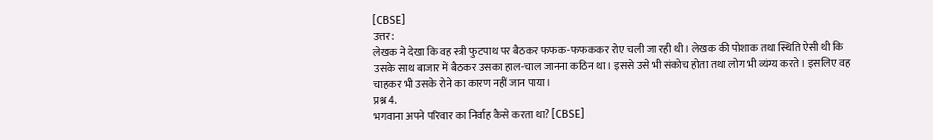[CBSE]
उत्तर:
लेखक ने देखा कि वह स्त्री फुटपाथ पर बैठकर फफक-फफककर रोए चली जा रही थी। लेखक की पोशाक तथा स्थिति ऐसी थी कि उसके साथ बाजार में बैठकर उसका हाल-चाल जानना कठिन था। इससे उसे भी संकोच होता तथा लोग भी व्यंग्य करते। इसलिए वह चाहकर भी उसके रोने का कारण नहीं जान पाया।
प्रश्न 4.
भगवाना अपने परिवार का निर्वाह कैसे करता था? [CBSE]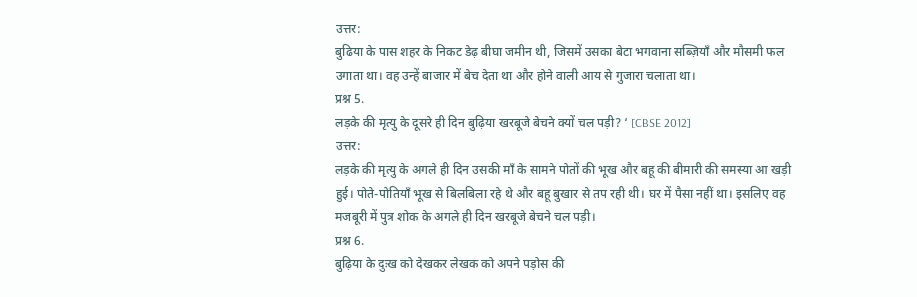उत्तर:
बुढिया के पास शहर के निकट डेढ़ बीघा जमीन थी, जिसमें उसका बेटा भगवाना सब्ज़ियाँ और मौसमी फल उगाता था। वह उन्हें बाजार में बेच देता था और होने वाली आय से गुजारा चलाता था।
प्रश्न 5.
लड़के की मृत्यु के दूसरे ही दिन बुढ़िया खरबूजे बेचने क्यों चल पड़ी? ‘ [CBSE 2012]
उत्तर:
लड़के की मृत्यु के अगले ही दिन उसकी माँ के सामने पोतों की भूख और बहू की बीमारी की समस्या आ खड़ी हुई। पोते-पोतियाँ भूख से बिलबिला रहे थे और बहू बुखार से तप रही थी। घर में पैसा नहीं था। इसलिए वह मजबूरी में पुत्र शोक के अगले ही दिन खरबूजे बेचने चल पड़ी।
प्रश्न 6.
बुढ़िया के दुःख को देखकर लेखक को अपने पड़ोस की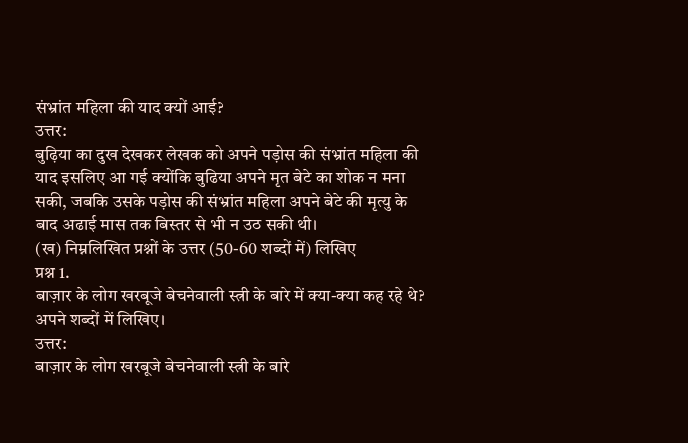संभ्रांत महिला की याद क्यों आई?
उत्तर:
बुढ़िया का दुख देखकर लेखक को अपने पड़ोस की संभ्रांत महिला की याद इसलिए आ गई क्योंकि बुढिया अपने मृत बेटे का शोक न मना सकी, जबकि उसके पड़ोस की संभ्रांत महिला अपने बेटे की मृत्यु के बाद अढाई मास तक बिस्तर से भी न उठ सकी थी।
(ख) निम्नलिखित प्रश्नों के उत्तर (50-60 शब्दों में) लिखिए
प्रश्न 1.
बाज़ार के लोग खरबूजे बेचनेवाली स्त्री के बारे में क्या-क्या कह रहे थे? अपने शब्दों में लिखिए।
उत्तर:
बाज़ार के लोग खरबूजे बेचनेवाली स्त्री के बारे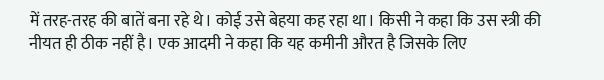में तरह-तरह की बातें बना रहे थे। कोई उसे बेहया कह रहा था। किसी ने कहा कि उस स्त्री की नीयत ही ठीक नहीं है। एक आदमी ने कहा कि यह कमीनी औरत है जिसके लिए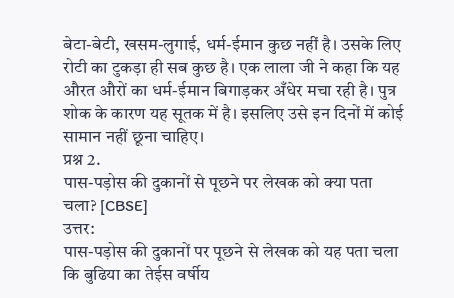बेटा-बेटी, खसम-लुगाई, धर्म-ईमान कुछ नहीं है। उसके लिए रोटी का टुकड़ा ही सब कुछ है। एक लाला जी ने कहा कि यह औरत औरों का धर्म-ईमान बिगाड़कर अँधेर मचा रही है। पुत्र शोक के कारण यह सूतक में है। इसलिए उसे इन दिनों में कोई सामान नहीं छूना चाहिए।
प्रश्न 2.
पास-पड़ोस की दुकानों से पूछने पर लेखक को क्या पता चला? [CBSE]
उत्तर:
पास-पड़ोस की दुकानों पर पूछने से लेखक को यह पता चला कि बुढिया का तेईस वर्षीय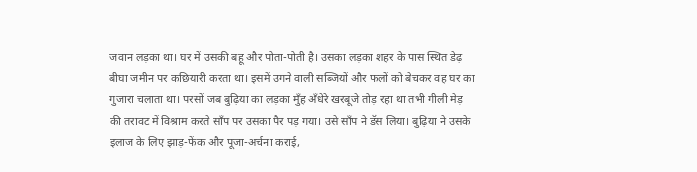जवान लड़का था। घर में उसकी बहू और पोता-पोती है। उसका लड़का शहर के पास स्थित डेढ़ बीघा जमीन पर कछियारी करता था। इसमें उगने वाली सब्जियों और फलों को बेचकर वह घर का गुजारा चलाता था। परसों जब बुढ़िया का लड़का मुँह अँधेरे खरबूजे तोड़ रहा था तभी गीली मेड़ की तरावट में विश्राम करते साँप पर उसका पैर पड़ गया। उसे साँप ने डॅस लिया। बुढ़िया ने उसके इलाज के लिए झाड़-फेंक और पूजा-अर्चना कराई,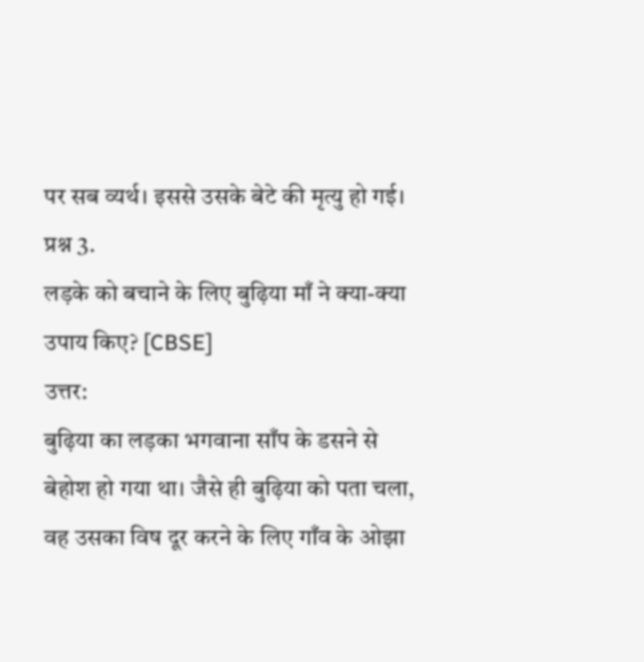पर सब व्यर्थ। इससे उसके बेटे की मृत्यु हो गई।
प्रश्न 3.
लड़के को बचाने के लिए बुढ़िया माँ ने क्या-क्या उपाय किए? [CBSE]
उत्तर:
बुढ़िया का लड़का भगवाना साँप के डसने से बेहोश हो गया था। जैसे ही बुढ़िया को पता चला, वह उसका विष दूर करने के लिए गाँव के ओझा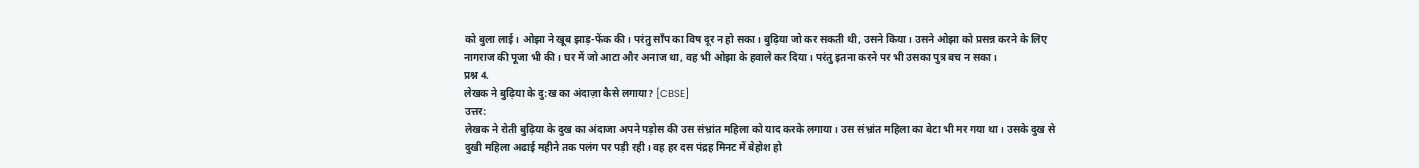को बुला लाई। ओझा ने खूब झाड़-फेंक की। परंतु साँप का विष दूर न हो सका। बुढ़िया जो कर सकती थी, उसने किया। उसने ओझा को प्रसन्न करने के लिए नागराज की पूजा भी की। घर में जो आटा और अनाज था, वह भी ओझा के हवाले कर दिया। परंतु इतना करने पर भी उसका पुत्र बच न सका।
प्रश्न 4.
लेखक ने बुढ़िया के दु:ख का अंदाज़ा कैसे लगाया? [CBSE]
उत्तर:
लेखक ने रोती बुढ़िया के दुख का अंदाजा अपने पड़ोस की उस संभ्रांत महिला को याद करके लगाया। उस संभ्रांत महिला का बेटा भी मर गया था। उसके दुख से दुखी महिला अढाई महीने तक पलंग पर पड़ी रही। वह हर दस पंद्रह मिनट में बेहोश हो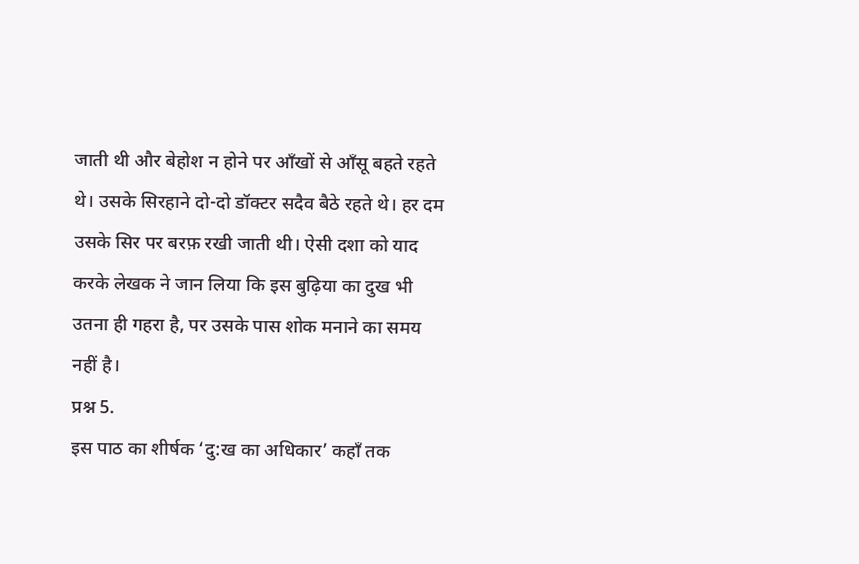जाती थी और बेहोश न होने पर आँखों से आँसू बहते रहते थे। उसके सिरहाने दो-दो डॉक्टर सदैव बैठे रहते थे। हर दम उसके सिर पर बरफ़ रखी जाती थी। ऐसी दशा को याद करके लेखक ने जान लिया कि इस बुढ़िया का दुख भी उतना ही गहरा है, पर उसके पास शोक मनाने का समय नहीं है।
प्रश्न 5.
इस पाठ का शीर्षक ‘दु:ख का अधिकार’ कहाँ तक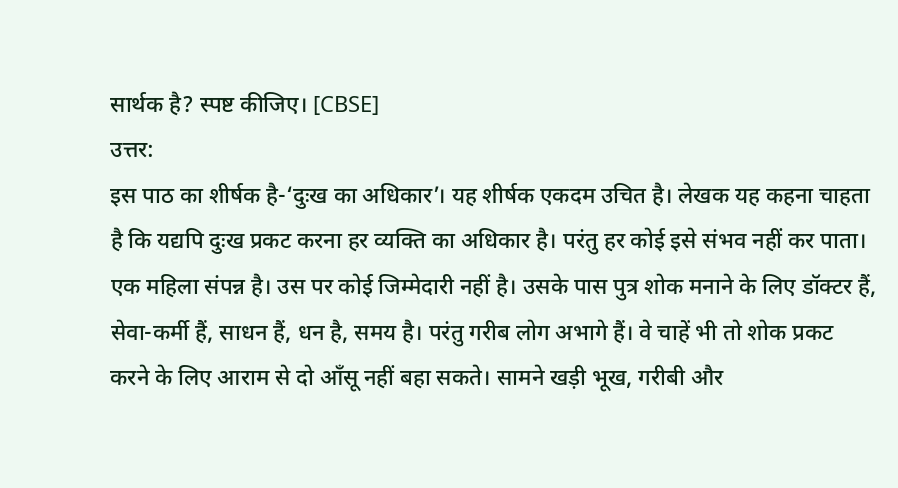सार्थक है? स्पष्ट कीजिए। [CBSE]
उत्तर:
इस पाठ का शीर्षक है-‘दुःख का अधिकार’। यह शीर्षक एकदम उचित है। लेखक यह कहना चाहता है कि यद्यपि दुःख प्रकट करना हर व्यक्ति का अधिकार है। परंतु हर कोई इसे संभव नहीं कर पाता। एक महिला संपन्न है। उस पर कोई जिम्मेदारी नहीं है। उसके पास पुत्र शोक मनाने के लिए डॉक्टर हैं, सेवा-कर्मी हैं, साधन हैं, धन है, समय है। परंतु गरीब लोग अभागे हैं। वे चाहें भी तो शोक प्रकट करने के लिए आराम से दो आँसू नहीं बहा सकते। सामने खड़ी भूख, गरीबी और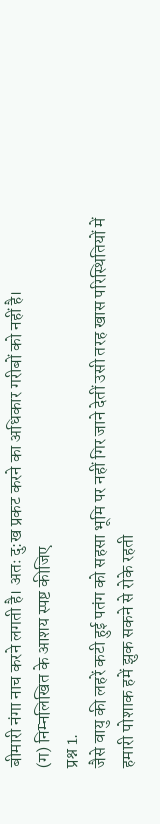बीमारी नंगा नाच करने लगती है। अतः दु:ख प्रकट करने का अधिकार गरीबों को नहीं है।
(ग) निम्नलिखित के आशय स्पष्ट कीजिए
प्रश्न 1.
जैसे वायु की लहरें कटी हुई पतंग को सहसा भूमि पर नहीं गिर जाने देतीं उसी तरह खास परिस्थितियों में हमारी पोशाक हमें झुक सकने से रोके रहती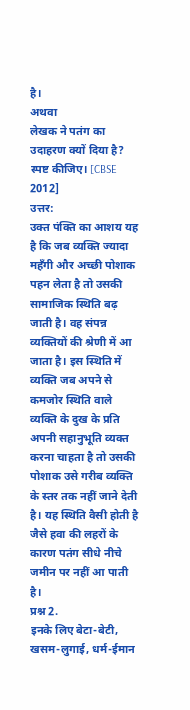है।
अथवा
लेखक ने पतंग का उदाहरण क्यों दिया है? स्पष्ट कीजिए। [CBSE 2012]
उत्तर:
उक्त पंक्ति का आशय यह है कि जब व्यक्ति ज्यादा महँगी और अच्छी पोशाक पहन लेता है तो उसकी सामाजिक स्थिति बढ़ जाती है। वह संपन्न व्यक्तियों की श्रेणी में आ जाता है। इस स्थिति में व्यक्ति जब अपने से कमजोर स्थिति वाले व्यक्ति के दुख के प्रति अपनी सहानुभूति व्यक्त करना चाहता है तो उसकी पोशाक उसे गरीब व्यक्ति के स्तर तक नहीं जाने देती है। यह स्थिति वैसी होती है जैसे हवा की लहरों के कारण पतंग सीधे नीचे जमीन पर नहीं आ पाती है।
प्रश्न 2.
इनके लिए बेटा-बेटी, खसम-लुगाई, धर्म-ईमान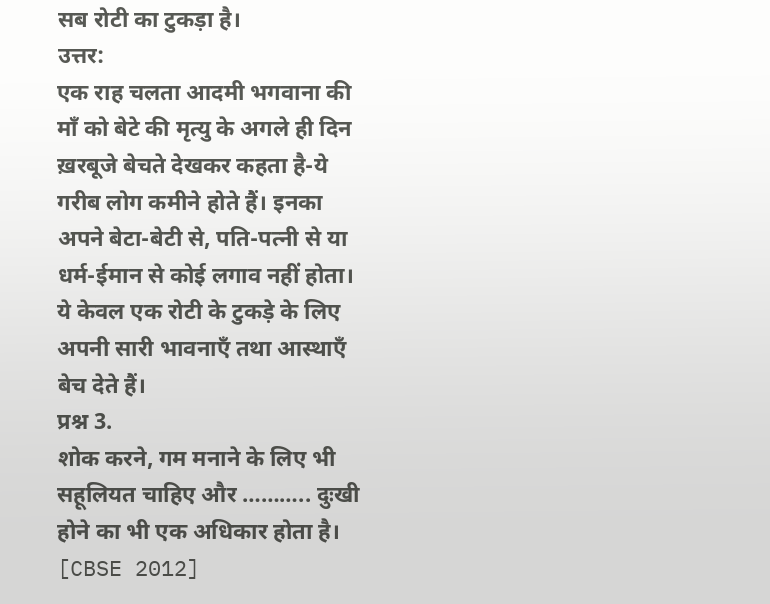सब रोटी का टुकड़ा है।
उत्तर:
एक राह चलता आदमी भगवाना की माँ को बेटे की मृत्यु के अगले ही दिन ख़रबूजे बेचते देखकर कहता है-ये गरीब लोग कमीने होते हैं। इनका अपने बेटा-बेटी से, पति-पत्नी से या धर्म-ईमान से कोई लगाव नहीं होता। ये केवल एक रोटी के टुकड़े के लिए अपनी सारी भावनाएँ तथा आस्थाएँ बेच देते हैं।
प्रश्न 3.
शोक करने, गम मनाने के लिए भी सहूलियत चाहिए और ……….. दुःखी होने का भी एक अधिकार होता है। [CBSE 2012]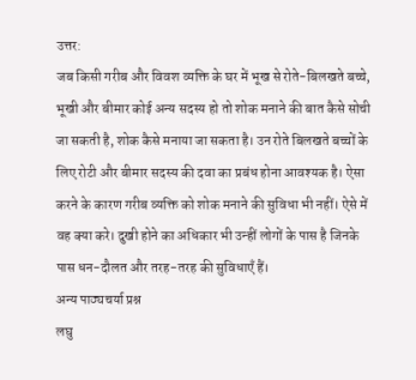उत्तर:
जब किसी गरीब और विवश व्यक्ति के घर में भूख से रोते-बिलखते बच्चे, भूखी और बीमार कोई अन्य सदस्य हो तो शोक मनाने की बात कैसे सोची जा सकती है, शोक कैसे मनाया जा सकता है। उन रोते बिलखते बच्चों के लिए रोटी और बीमार सदस्य की दवा का प्रबंध होना आवश्यक है। ऐसा करने के कारण गरीब व्यक्ति को शोक मनाने की सुविधा भी नहीं। ऐसे में वह क्या करे। दुखी होने का अधिकार भी उन्हीं लोगों के पास है जिनके पास धन-दौलत और तरह-तरह की सुविधाएँ हैं।
अन्य पाठ्यचर्या प्रश्न
लघु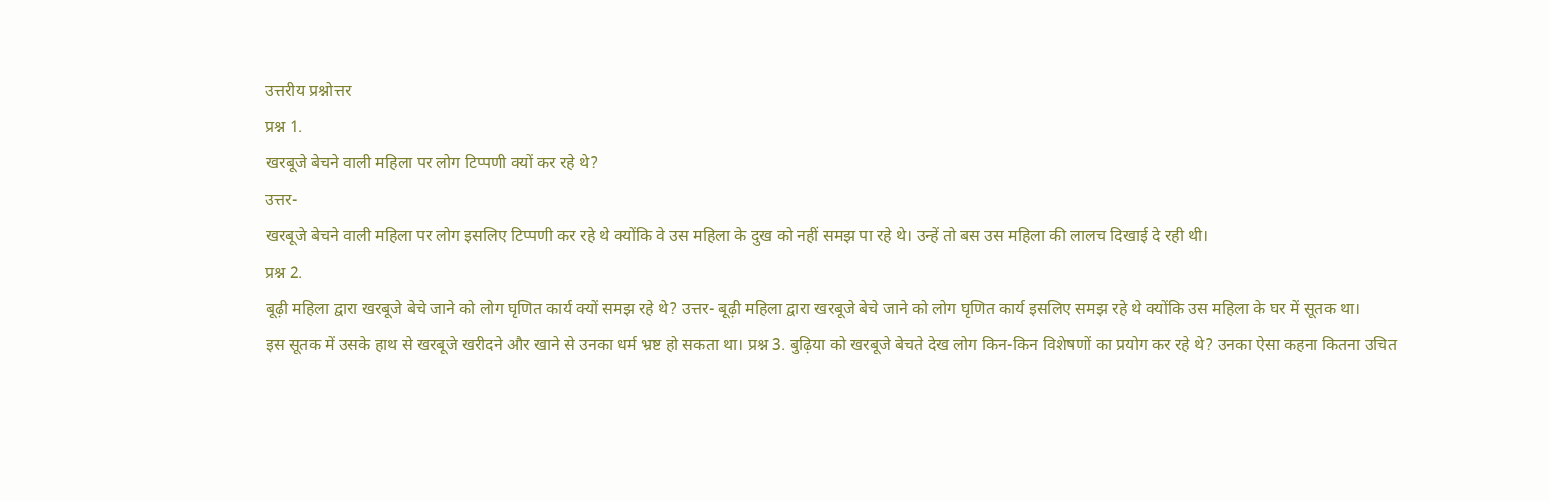उत्तरीय प्रश्नोत्तर
प्रश्न 1.
खरबूजे बेचने वाली महिला पर लोग टिप्पणी क्यों कर रहे थे?
उत्तर-
खरबूजे बेचने वाली महिला पर लोग इसलिए टिप्पणी कर रहे थे क्योंकि वे उस महिला के दुख को नहीं समझ पा रहे थे। उन्हें तो बस उस महिला की लालच दिखाई दे रही थी।
प्रश्न 2.
बूढ़ी महिला द्वारा खरबूजे बेचे जाने को लोग घृणित कार्य क्यों समझ रहे थे? उत्तर- बूढ़ी महिला द्वारा खरबूजे बेचे जाने को लोग घृणित कार्य इसलिए समझ रहे थे क्योंकि उस महिला के घर में सूतक था।
इस सूतक में उसके हाथ से खरबूजे खरीदने और खाने से उनका धर्म भ्रष्ट हो सकता था। प्रश्न 3. बुढ़िया को खरबूजे बेचते देख लोग किन-किन विशेषणों का प्रयोग कर रहे थे? उनका ऐसा कहना कितना उचित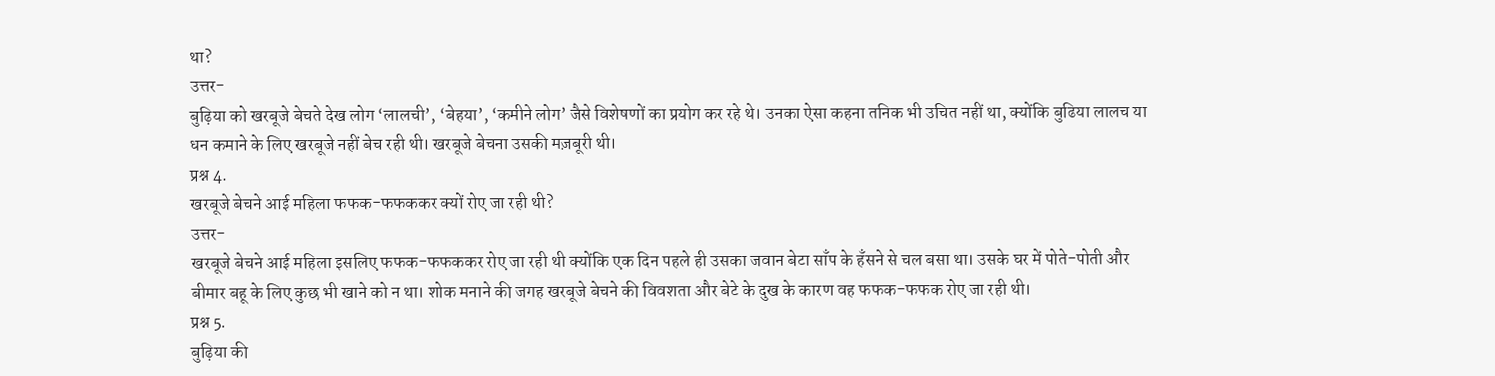था?
उत्तर-
बुढ़िया को खरबूजे बेचते देख लोग ‘लालची’, ‘बेहया’, ‘कमीने लोग’ जैसे विशेषणों का प्रयोग कर रहे थे। उनका ऐसा कहना तनिक भी उचित नहीं था, क्योंकि बुढिया लालच या धन कमाने के लिए खरबूजे नहीं बेच रही थी। खरबूजे बेचना उसकी मज़बूरी थी।
प्रश्न 4.
खरबूजे बेचने आई महिला फफक-फफककर क्यों रोए जा रही थी?
उत्तर-
खरबूजे बेचने आई महिला इसलिए फफक-फफककर रोए जा रही थी क्योंकि एक दिन पहले ही उसका जवान बेटा साँप के हँसने से चल बसा था। उसके घर में पोते-पोती और बीमार बहू के लिए कुछ भी खाने को न था। शोक मनाने की जगह खरबूजे बेचने की विवशता और बेटे के दुख के कारण वह फफक-फफक रोए जा रही थी।
प्रश्न 5.
बुढ़िया की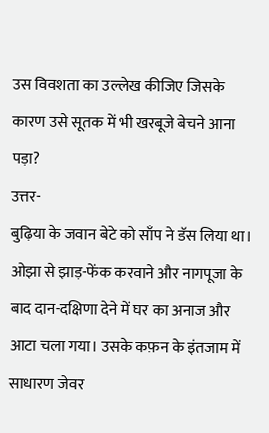उस विवशता का उल्लेख कीजिए जिसके कारण उसे सूतक में भी खरबूजे बेचने आना पड़ा?
उत्तर-
बुढ़िया के जवान बेटे को साँप ने डॅस लिया था। ओझा से झाड़-फेंक करवाने और नागपूजा के बाद दान-दक्षिणा देने में घर का अनाज और आटा चला गया। उसके कफ़न के इंतजाम में साधारण जेवर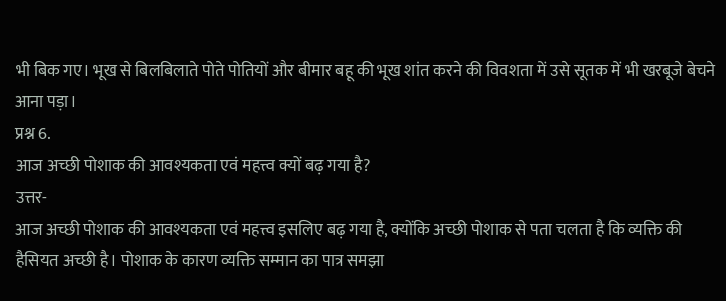भी बिक गए। भूख से बिलबिलाते पोते पोतियों और बीमार बहू की भूख शांत करने की विवशता में उसे सूतक में भी खरबूजे बेचने आना पड़ा।
प्रश्न 6.
आज अच्छी पोशाक की आवश्यकता एवं महत्त्व क्यों बढ़ गया है?
उत्तर-
आज अच्छी पोशाक की आवश्यकता एवं महत्त्व इसलिए बढ़ गया है, क्योंकि अच्छी पोशाक से पता चलता है कि व्यक्ति की हैसियत अच्छी है। पोशाक के कारण व्यक्ति सम्मान का पात्र समझा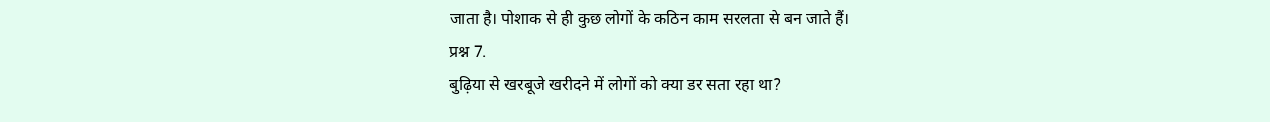जाता है। पोशाक से ही कुछ लोगों के कठिन काम सरलता से बन जाते हैं।
प्रश्न 7.
बुढ़िया से खरबूजे खरीदने में लोगों को क्या डर सता रहा था?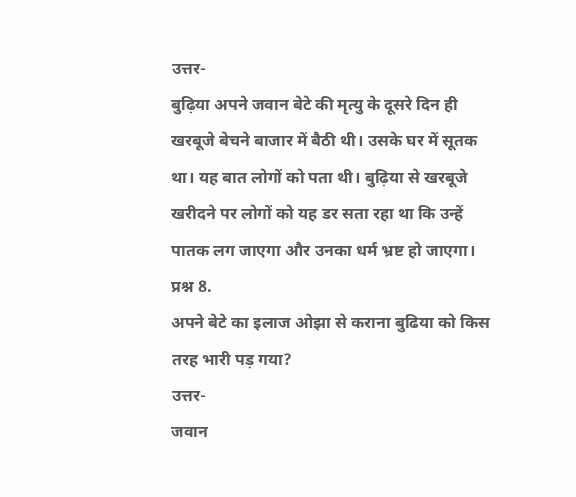उत्तर-
बुढ़िया अपने जवान बेटे की मृत्यु के दूसरे दिन ही खरबूजे बेचने बाजार में बैठी थी। उसके घर में सूतक था। यह बात लोगों को पता थी। बुढ़िया से खरबूजे खरीदने पर लोगों को यह डर सता रहा था कि उन्हें पातक लग जाएगा और उनका धर्म भ्रष्ट हो जाएगा।
प्रश्न 8.
अपने बेटे का इलाज ओझा से कराना बुढिया को किस तरह भारी पड़ गया?
उत्तर-
जवान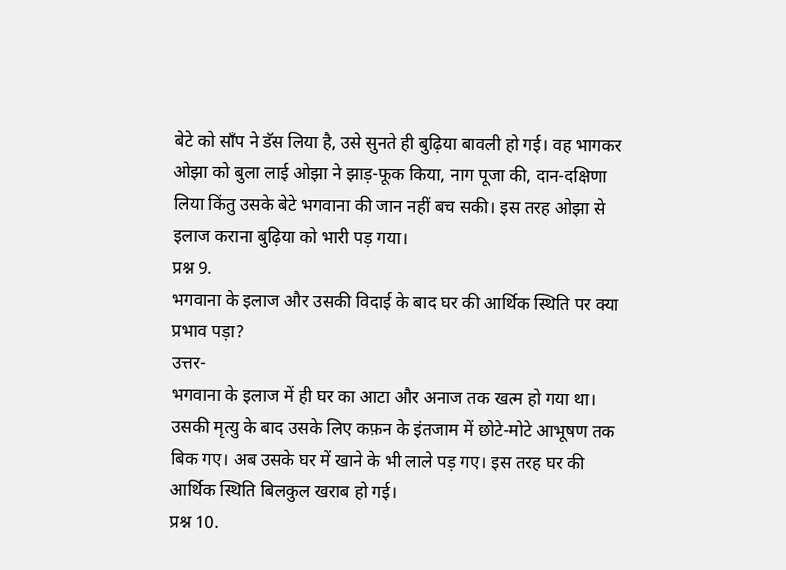बेटे को साँप ने डॅस लिया है, उसे सुनते ही बुढ़िया बावली हो गई। वह भागकर ओझा को बुला लाई ओझा ने झाड़-फूक किया, नाग पूजा की, दान-दक्षिणा लिया किंतु उसके बेटे भगवाना की जान नहीं बच सकी। इस तरह ओझा से इलाज कराना बुढ़िया को भारी पड़ गया।
प्रश्न 9.
भगवाना के इलाज और उसकी विदाई के बाद घर की आर्थिक स्थिति पर क्या प्रभाव पड़ा?
उत्तर-
भगवाना के इलाज में ही घर का आटा और अनाज तक खत्म हो गया था। उसकी मृत्यु के बाद उसके लिए कफ़न के इंतजाम में छोटे-मोटे आभूषण तक बिक गए। अब उसके घर में खाने के भी लाले पड़ गए। इस तरह घर की आर्थिक स्थिति बिलकुल खराब हो गई।
प्रश्न 10.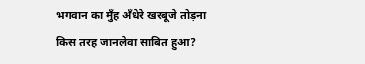भगवान का मुँह अँधेरे खरबूजे तोड़ना किस तरह जानलेवा साबित हुआ?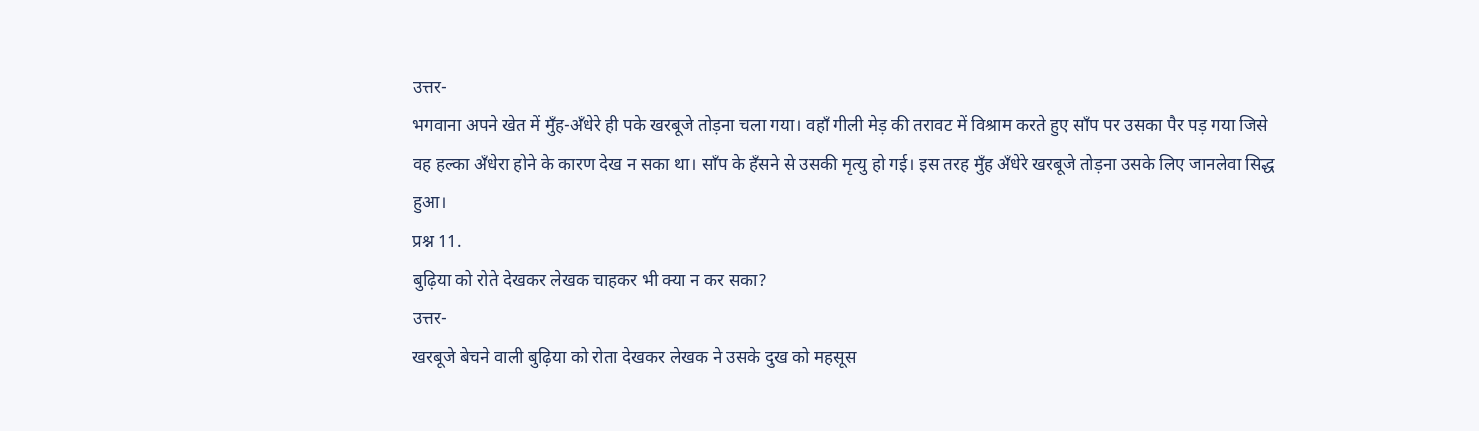उत्तर-
भगवाना अपने खेत में मुँह-अँधेरे ही पके खरबूजे तोड़ना चला गया। वहाँ गीली मेड़ की तरावट में विश्राम करते हुए साँप पर उसका पैर पड़ गया जिसे वह हल्का अँधेरा होने के कारण देख न सका था। साँप के हँसने से उसकी मृत्यु हो गई। इस तरह मुँह अँधेरे खरबूजे तोड़ना उसके लिए जानलेवा सिद्ध हुआ।
प्रश्न 11.
बुढ़िया को रोते देखकर लेखक चाहकर भी क्या न कर सका?
उत्तर-
खरबूजे बेचने वाली बुढ़िया को रोता देखकर लेखक ने उसके दुख को महसूस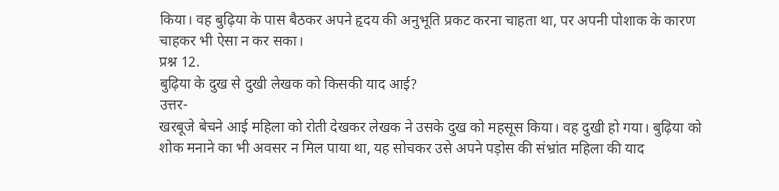किया। वह बुढ़िया के पास बैठकर अपने हृदय की अनुभूति प्रकट करना चाहता था, पर अपनी पोशाक के कारण चाहकर भी ऐसा न कर सका।
प्रश्न 12.
बुढ़िया के दुख से दुखी लेखक को किसकी याद आई?
उत्तर-
खरबूजे बेचने आई महिला को रोती देखकर लेखक ने उसके दुख को महसूस किया। वह दुखी हो गया। बुढ़िया को शोक मनाने का भी अवसर न मिल पाया था, यह सोचकर उसे अपने पड़ोस की संभ्रांत महिला की याद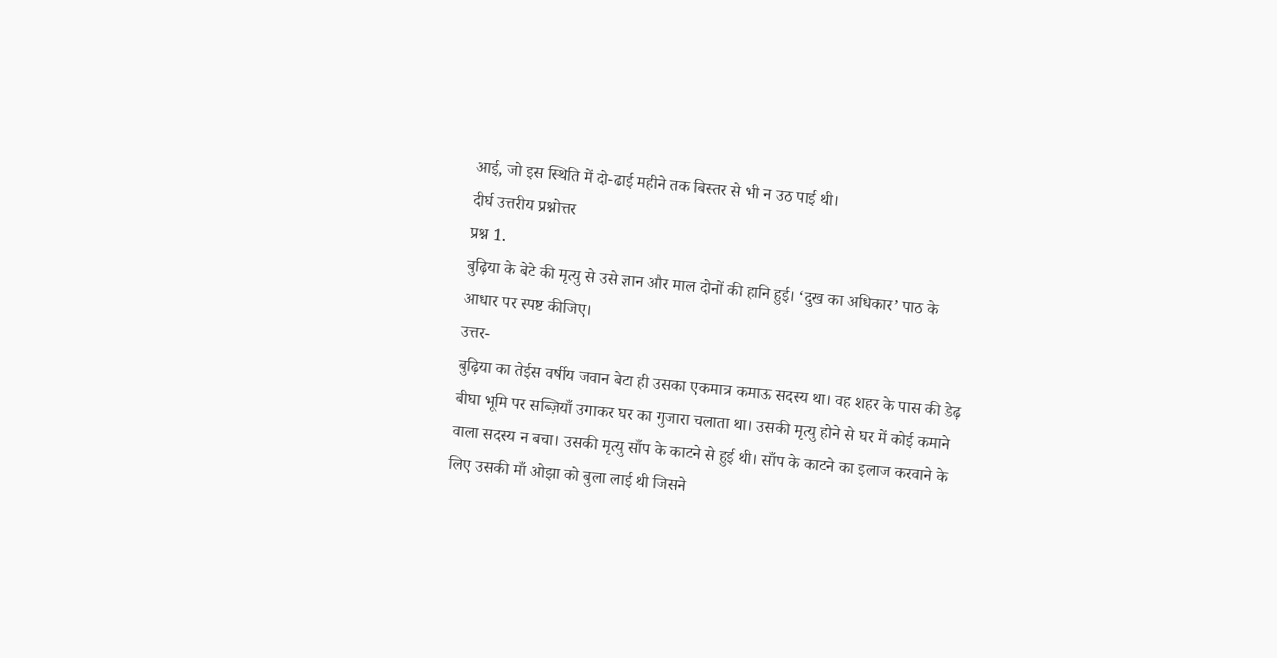आई, जो इस स्थिति में दो-ढाई महीने तक बिस्तर से भी न उठ पाई थी।
दीर्घ उत्तरीय प्रश्नोत्तर
प्रश्न 1.
बुढ़िया के बेटे की मृत्यु से उसे ज्ञान और माल दोनों की हानि हुई। ‘दुख का अधिकार’ पाठ के आधार पर स्पष्ट कीजिए।
उत्तर-
बुढ़िया का तेईस वर्षीय जवान बेटा ही उसका एकमात्र कमाऊ सदस्य था। वह शहर के पास की डेढ़ बीघा भूमि पर सब्ज़ियाँ उगाकर घर का गुजारा चलाता था। उसकी मृत्यु होने से घर में कोई कमाने वाला सदस्य न बचा। उसकी मृत्यु साँप के काटने से हुई थी। साँप के काटने का इलाज करवाने के लिए उसकी माँ ओझा को बुला लाई थी जिसने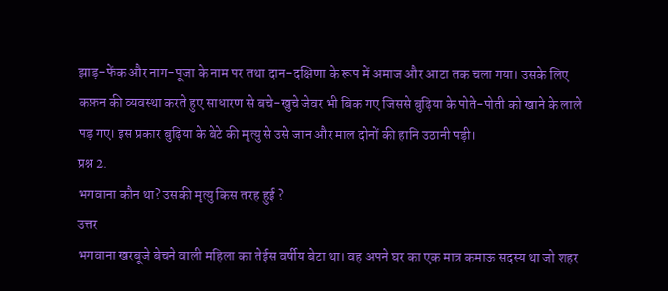झाड़-फेंक और नाग-पूजा के नाम पर तथा दान-दक्षिणा के रूप में अमाज और आटा तक चला गया। उसके लिए कफ़न की व्यवस्था करते हुए साधारण से बचे-खुचे जेवर भी बिक गए जिससे बुढ़िया के पोते-पोती को खाने के लाले पड़ गए। इस प्रकार बुढ़िया के बेटे की मृत्यु से उसे जान और माल दोनों की हानि उठानी पड़ी।
प्रश्न 2.
भगवाना कौन था? उसकी मृत्यु किस तरह हुई ?
उत्तर
भगवाना खरबूजे बेचने वाली महिला का तेईस वर्षीय बेटा था। वह अपने घर का एक मात्र कमाऊ सदस्य था जो शहर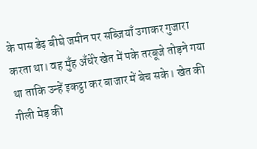के पास डेढ़ बीघे जमीन पर सब्ज़ियाँ उगाकर गुजारा करता था। वह मुँह अँधेरे खेत में पके तरबूजे तोड़ने गया था ताकि उन्हें इकट्ठा कर बाजार में बेच सके। खेत की गीली मेड़ की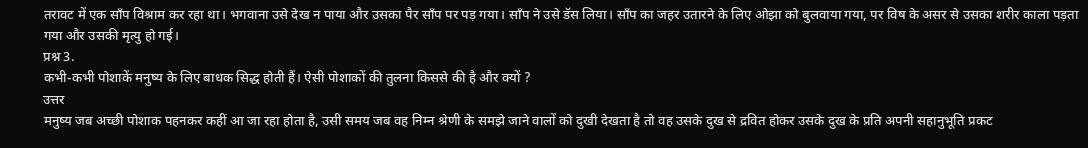तरावट में एक साँप विश्राम कर रहा था। भगवाना उसे देख न पाया और उसका पैर साँप पर पड़ गया। साँप ने उसे डॅस लिया। साँप का जहर उतारने के लिए ओझा को बुलवाया गया, पर विष के असर से उसका शरीर काला पड़ता गया और उसकी मृत्यु हो गई।
प्रश्न 3.
कभी-कभी पोशाकें मनुष्य के लिए बाधक सिद्ध होती हैं। ऐसी पोशाकों की तुलना किससे की है और क्यों ?
उत्तर
मनुष्य जब अच्छी पोशाक पहनकर कहीं आ जा रहा होता है, उसी समय जब वह निम्न श्रेणी के समझे जाने वालों को दुखी देखता है तो वह उसके दुख से द्रवित होकर उसके दुख के प्रति अपनी सहानुभूति प्रकट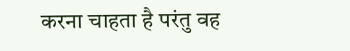करना चाहता है परंतु वह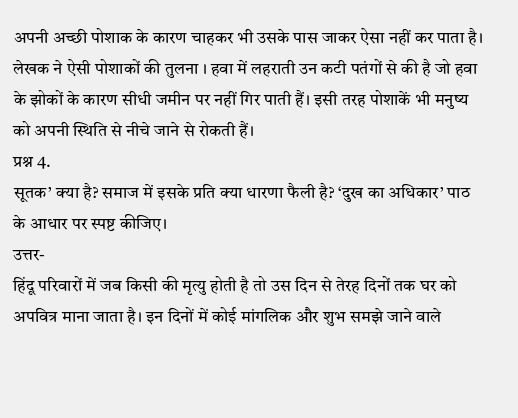अपनी अच्छी पोशाक के कारण चाहकर भी उसके पास जाकर ऐसा नहीं कर पाता है। लेखक ने ऐसी पोशाकों की तुलना । हवा में लहराती उन कटी पतंगों से की है जो हवा के झोकों के कारण सीधी जमीन पर नहीं गिर पाती हैं। इसी तरह पोशाकें भी मनुष्य को अपनी स्थिति से नीचे जाने से रोकती हैं।
प्रश्न 4.
सूतक’ क्या है? समाज में इसके प्रति क्या धारणा फैली है? ‘दुख का अधिकार’ पाठ के आधार पर स्पष्ट कीजिए।
उत्तर-
हिंदू परिवारों में जब किसी की मृत्यु होती है तो उस दिन से तेरह दिनों तक घर को अपवित्र माना जाता है। इन दिनों में कोई मांगलिक और शुभ समझे जाने वाले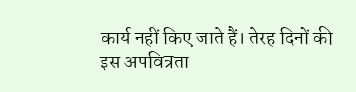कार्य नहीं किए जाते हैं। तेरह दिनों की इस अपवित्रता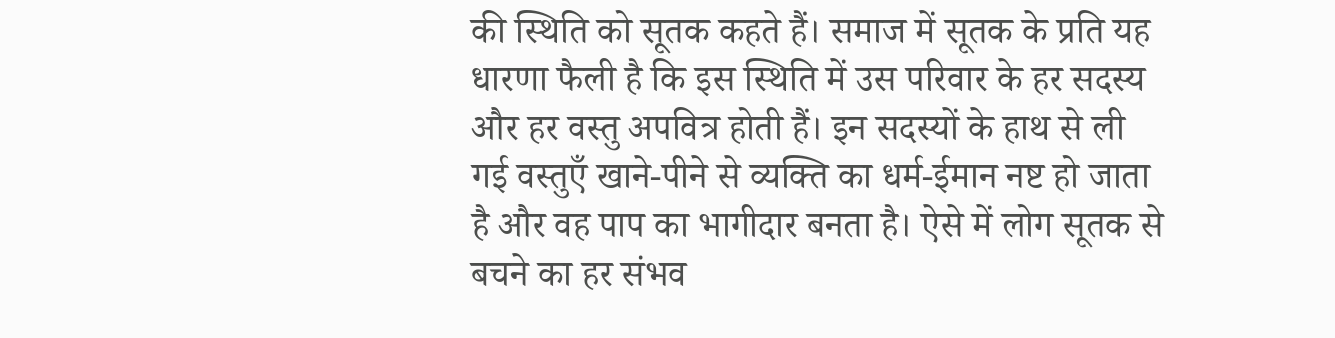की स्थिति को सूतक कहते हैं। समाज में सूतक के प्रति यह धारणा फैली है कि इस स्थिति में उस परिवार के हर सदस्य और हर वस्तु अपवित्र होती हैं। इन सदस्यों के हाथ से ली गई वस्तुएँ खाने-पीने से व्यक्ति का धर्म-ईमान नष्ट हो जाता है और वह पाप का भागीदार बनता है। ऐसे में लोग सूतक से बचने का हर संभव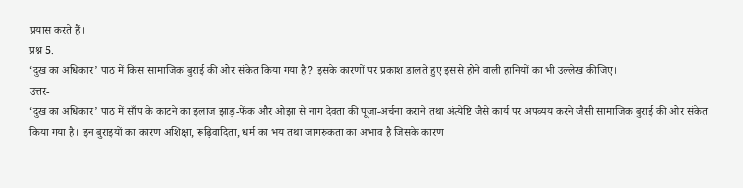प्रयास करते हैं।
प्रश्न 5.
‘दुख का अधिकार’ पाठ में किस सामाजिक बुराई की ओर संकेत किया गया है? इसके कारणों पर प्रकाश डालते हुए इससे होने वाली हानियों का भी उल्लेख कीजिए।
उत्तर-
‘दुख का अधिकार’ पाठ में साँप के काटने का इलाज झाड़-फेंक और ओझा से नाग देवता की पूजा-अर्चना कराने तथा अंत्येष्टि जैसे कार्य पर अपव्यय करने जैसी सामाजिक बुराई की ओर संकेत किया गया है। इन बुराइयों का कारण अशिक्षा, रूढ़िवादिता, धर्म का भय तथा जागरुकता का अभाव है जिसके कारण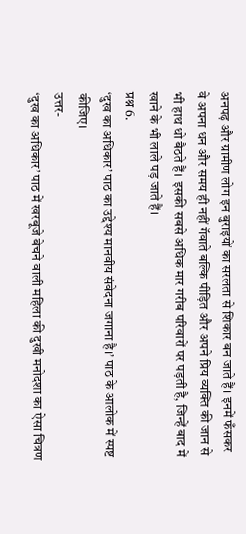अनपढ़ और ग्रामीण लोग इन बुराइयों का सरलता से शिकार बन जाते हैं। इनमें फँसकर वे अपना धन और समय ही नहीं गॅवाते बल्कि पीड़ित और अपने प्रिय व्यक्ति की जान से भी हाथ धो बैठते हैं। इसकी सबसे अधिक मार गरीब परिवारों पर पड़ती है, जिन्हें बाद में खाने के भी लाले पड़ जाते हैं।
प्रश्न 6.
‘दुख का अधिकार’ पाठ का उद्देश्य मानवीय संवेदना जगाना है।’ पाठ के आलोक में स्पष्ट कीजिए।
उत्तर-
‘दुख का अधिकार’ पाठ में खरबूजे बेचने वाली महिला की दुखी मनोदशा का ऐसा चित्रण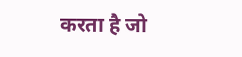करता है जो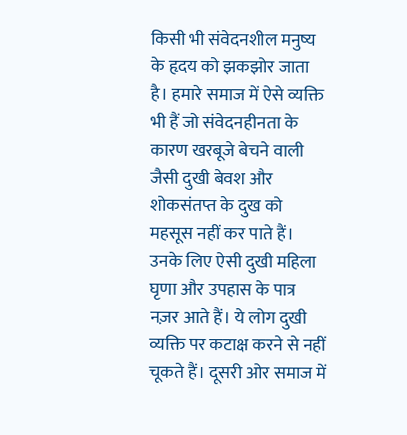किसी भी संवेदनशील मनुष्य के हृदय को झकझोर जाता है। हमारे समाज में ऐसे व्यक्ति भी हैं जो संवेदनहीनता के कारण खरबूजे बेचने वाली जैसी दुखी बेवश और शोकसंतप्त के दुख को महसूस नहीं कर पाते हैं। उनके लिए ऐसी दुखी महिला घृणा और उपहास के पात्र नज़र आते हैं। ये लोग दुखी व्यक्ति पर कटाक्ष करने से नहीं चूकते हैं। दूसरी ओर समाज में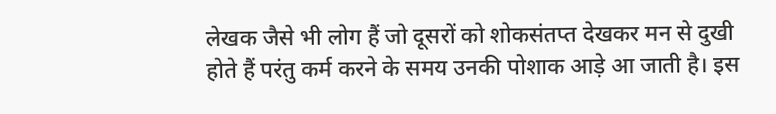लेखक जैसे भी लोग हैं जो दूसरों को शोकसंतप्त देखकर मन से दुखी होते हैं परंतु कर्म करने के समय उनकी पोशाक आड़े आ जाती है। इस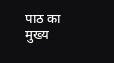पाठ का मुख्य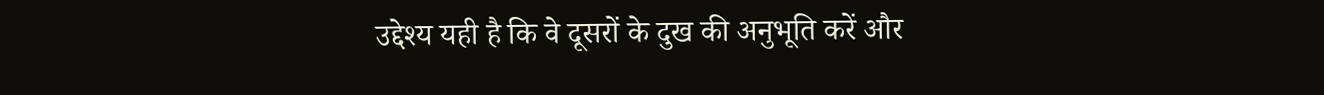उद्देश्य यही है कि वे दूसरों के दुख की अनुभूति करें और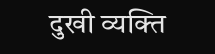दुखी व्यक्ति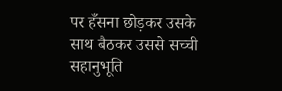पर हँसना छोड़कर उसके साथ बैठकर उससे सच्ची सहानुभूति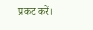प्रकट करें।